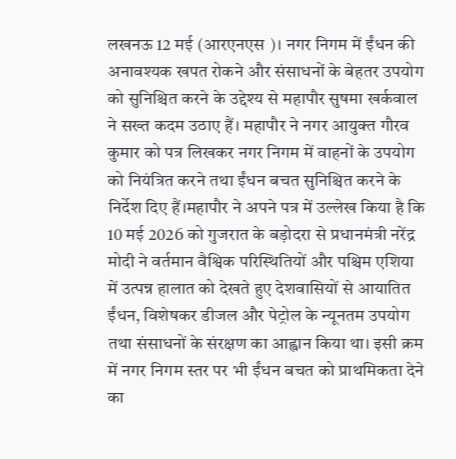लखनऊ 12 मई (आरएनएस )। नगर निगम में ईंधन की अनावश्यक खपत रोकने और संसाधनों के बेहतर उपयोग को सुनिश्चित करने के उद्देश्य से महापौर सुषमा खर्कवाल ने सख्त कदम उठाए हैं। महापौर ने नगर आयुक्त गौरव कुमार को पत्र लिखकर नगर निगम में वाहनों के उपयोग को नियंत्रित करने तथा ईंधन बचत सुनिश्चित करने के निर्देश दिए हैं।महापौर ने अपने पत्र में उल्लेख किया है कि 10 मई 2026 को गुजरात के बड़ोदरा से प्रधानमंत्री नरेंद्र मोदी ने वर्तमान वैश्विक परिस्थितियों और पश्चिम एशिया में उत्पन्न हालात को देखते हुए देशवासियों से आयातित ईंधन, विशेषकर डीजल और पेट्रोल के न्यूनतम उपयोग तथा संसाधनों के संरक्षण का आह्वान किया था। इसी क्रम में नगर निगम स्तर पर भी ईंधन बचत को प्राथमिकता देने का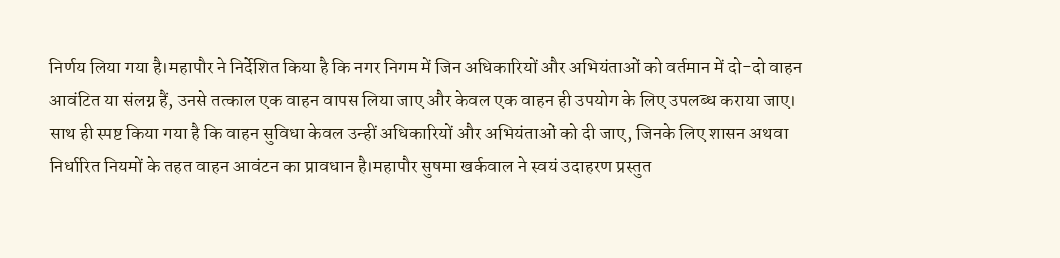निर्णय लिया गया है।महापौर ने निर्देशित किया है कि नगर निगम में जिन अधिकारियों और अभियंताओं को वर्तमान में दो-दो वाहन आवंटित या संलग्न हैं, उनसे तत्काल एक वाहन वापस लिया जाए और केवल एक वाहन ही उपयोग के लिए उपलब्ध कराया जाए। साथ ही स्पष्ट किया गया है कि वाहन सुविधा केवल उन्हीं अधिकारियों और अभियंताओं को दी जाए, जिनके लिए शासन अथवा निर्धारित नियमों के तहत वाहन आवंटन का प्रावधान है।महापौर सुषमा खर्कवाल ने स्वयं उदाहरण प्रस्तुत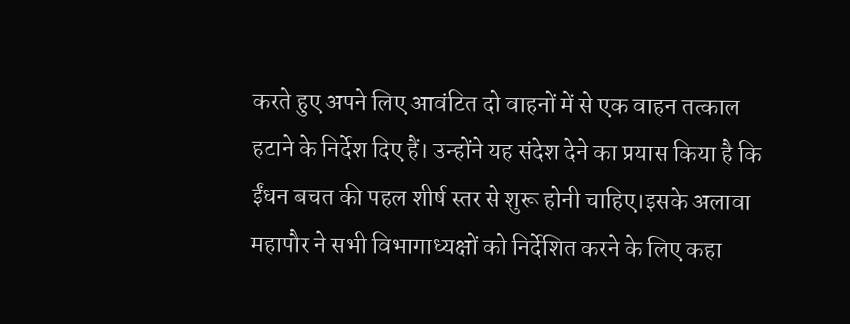करते हुए अपने लिए आवंटित दो वाहनों में से एक वाहन तत्काल हटाने के निर्देश दिए हैं। उन्होंने यह संदेश देने का प्रयास किया है कि ईंधन बचत की पहल शीर्ष स्तर से शुरू होनी चाहिए।इसके अलावा महापौर ने सभी विभागाध्यक्षों को निर्देशित करने के लिए कहा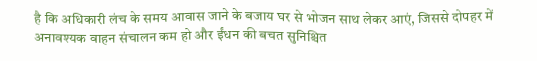है कि अधिकारी लंच के समय आवास जाने के बजाय घर से भोजन साथ लेकर आएं, जिससे दोपहर में अनावश्यक वाहन संचालन कम हो और ईंधन की बचत सुनिश्चित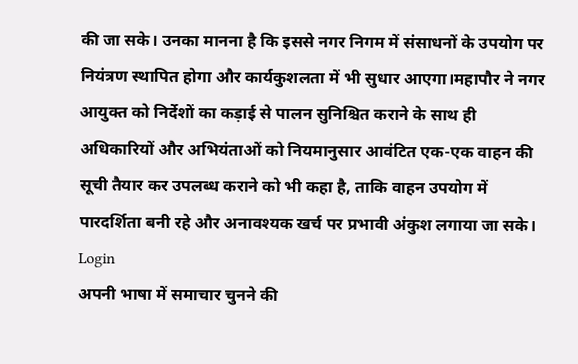की जा सके। उनका मानना है कि इससे नगर निगम में संसाधनों के उपयोग पर नियंत्रण स्थापित होगा और कार्यकुशलता में भी सुधार आएगा।महापौर ने नगर आयुक्त को निर्देशों का कड़ाई से पालन सुनिश्चित कराने के साथ ही अधिकारियों और अभियंताओं को नियमानुसार आवंटित एक-एक वाहन की सूची तैयार कर उपलब्ध कराने को भी कहा है, ताकि वाहन उपयोग में पारदर्शिता बनी रहे और अनावश्यक खर्च पर प्रभावी अंकुश लगाया जा सके।
Login
अपनी भाषा में समाचार चुनने की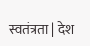स्वतंत्रता | देश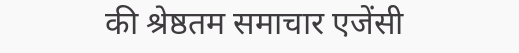की श्रेष्ठतम समाचार एजेंसी